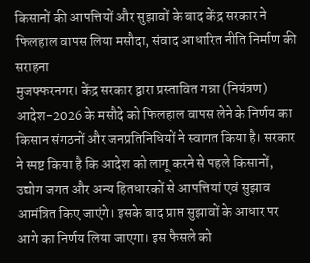किसानों की आपत्तियों और सुझावों के बाद केंद्र सरकार ने फिलहाल वापस लिया मसौदा, संवाद आधारित नीति निर्माण की सराहना
मुजफ्फरनगर। केंद्र सरकार द्वारा प्रस्तावित गन्ना (नियंत्रण) आदेश-2026 के मसौदे को फिलहाल वापस लेने के निर्णय का किसान संगठनों और जनप्रतिनिधियों ने स्वागत किया है। सरकार ने स्पष्ट किया है कि आदेश को लागू करने से पहले किसानों, उद्योग जगत और अन्य हितधारकों से आपत्तियां एवं सुझाव आमंत्रित किए जाएंगे। इसके बाद प्राप्त सुझावों के आधार पर आगे का निर्णय लिया जाएगा। इस फैसले को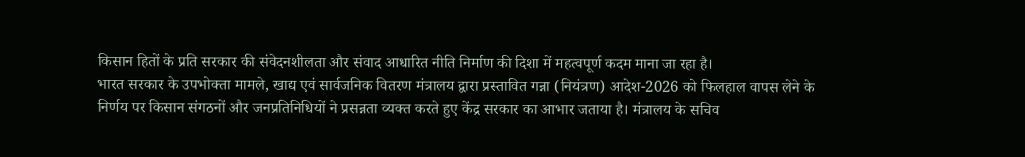किसान हितों के प्रति सरकार की संवेदनशीलता और संवाद आधारित नीति निर्माण की दिशा में महत्वपूर्ण कदम माना जा रहा है।
भारत सरकार के उपभोक्ता मामले, खाद्य एवं सार्वजनिक वितरण मंत्रालय द्वारा प्रस्तावित गन्ना (नियंत्रण) आदेश-2026 को फिलहाल वापस लेने के निर्णय पर किसान संगठनों और जनप्रतिनिधियों ने प्रसन्नता व्यक्त करते हुए केंद्र सरकार का आभार जताया है। मंत्रालय के सचिव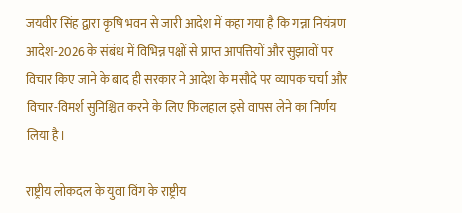जयवीर सिंह द्वारा कृषि भवन से जारी आदेश में कहा गया है कि गन्ना नियंत्रण आदेश-2026 के संबंध में विभिन्न पक्षों से प्राप्त आपत्तियों और सुझावों पर विचार किए जाने के बाद ही सरकार ने आदेश के मसौदे पर व्यापक चर्चा और विचार-विमर्श सुनिश्चित करने के लिए फिलहाल इसे वापस लेने का निर्णय लिया है।

राष्ट्रीय लोकदल के युवा विंग के राष्ट्रीय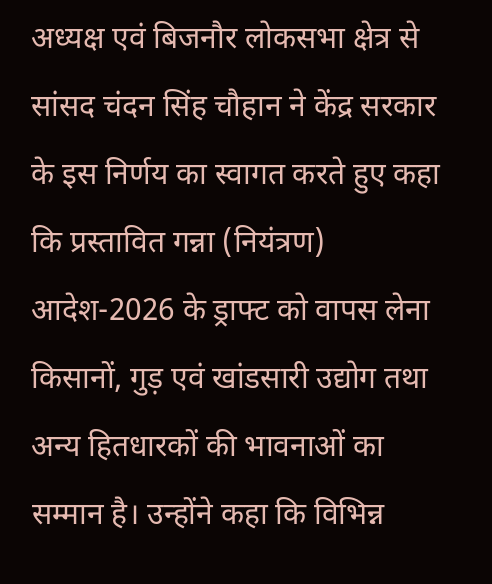अध्यक्ष एवं बिजनौर लोकसभा क्षेत्र से सांसद चंदन सिंह चौहान ने केंद्र सरकार के इस निर्णय का स्वागत करते हुए कहा कि प्रस्तावित गन्ना (नियंत्रण) आदेश-2026 के ड्राफ्ट को वापस लेना किसानों, गुड़ एवं खांडसारी उद्योग तथा अन्य हितधारकों की भावनाओं का सम्मान है। उन्होंने कहा कि विभिन्न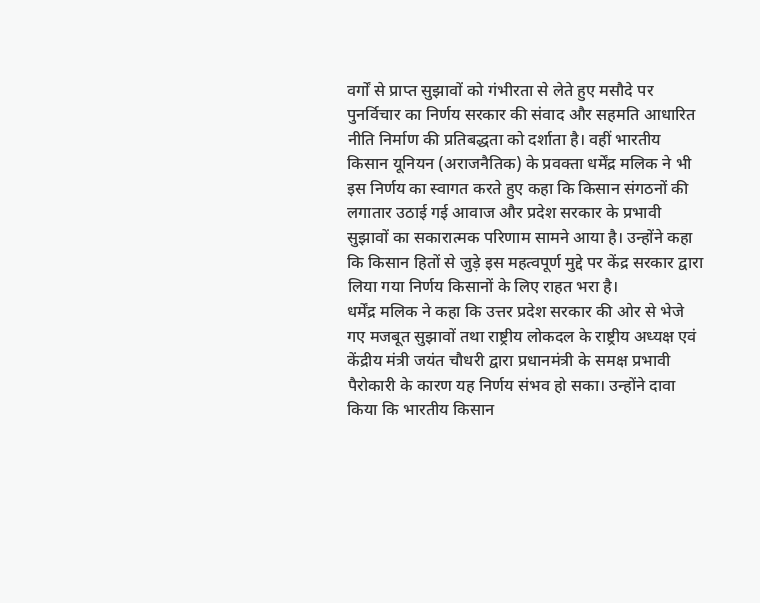वर्गों से प्राप्त सुझावों को गंभीरता से लेते हुए मसौदे पर पुनर्विचार का निर्णय सरकार की संवाद और सहमति आधारित नीति निर्माण की प्रतिबद्धता को दर्शाता है। वहीं भारतीय किसान यूनियन (अराजनैतिक) के प्रवक्ता धर्मेंद्र मलिक ने भी इस निर्णय का स्वागत करते हुए कहा कि किसान संगठनों की लगातार उठाई गई आवाज और प्रदेश सरकार के प्रभावी सुझावों का सकारात्मक परिणाम सामने आया है। उन्होंने कहा कि किसान हितों से जुड़े इस महत्वपूर्ण मुद्दे पर केंद्र सरकार द्वारा लिया गया निर्णय किसानों के लिए राहत भरा है।
धर्मेंद्र मलिक ने कहा कि उत्तर प्रदेश सरकार की ओर से भेजे गए मजबूत सुझावों तथा राष्ट्रीय लोकदल के राष्ट्रीय अध्यक्ष एवं केंद्रीय मंत्री जयंत चौधरी द्वारा प्रधानमंत्री के समक्ष प्रभावी पैरोकारी के कारण यह निर्णय संभव हो सका। उन्होंने दावा किया कि भारतीय किसान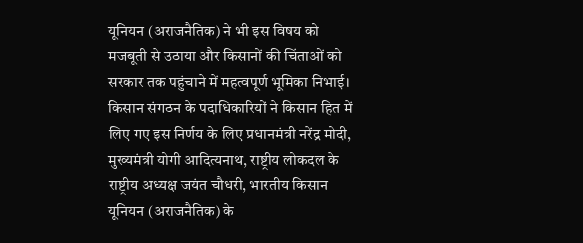यूनियन (अराजनैतिक) ने भी इस विषय को मजबूती से उठाया और किसानों की चिंताओं को सरकार तक पहुंचाने में महत्वपूर्ण भूमिका निभाई। किसान संगठन के पदाधिकारियों ने किसान हित में लिए गए इस निर्णय के लिए प्रधानमंत्री नरेंद्र मोदी, मुख्यमंत्री योगी आदित्यनाथ, राष्ट्रीय लोकदल के राष्ट्रीय अध्यक्ष जयंत चौधरी, भारतीय किसान यूनियन (अराजनैतिक) के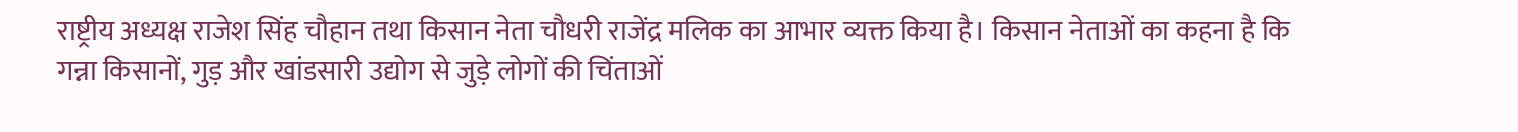राष्ट्रीय अध्यक्ष राजेश सिंह चौहान तथा किसान नेता चौधरी राजेंद्र मलिक का आभार व्यक्त किया है। किसान नेताओं का कहना है कि गन्ना किसानों, गुड़ और खांडसारी उद्योग से जुड़े लोगों की चिंताओं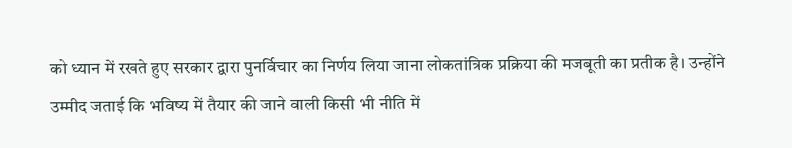को ध्यान में रखते हुए सरकार द्वारा पुनर्विचार का निर्णय लिया जाना लोकतांत्रिक प्रक्रिया की मजबूती का प्रतीक है। उन्होंने उम्मीद जताई कि भविष्य में तैयार की जाने वाली किसी भी नीति में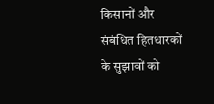किसानों और संबंधित हितधारकों के सुझावों को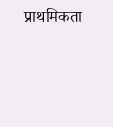प्राथमिकता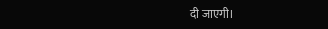दी जाएगी।